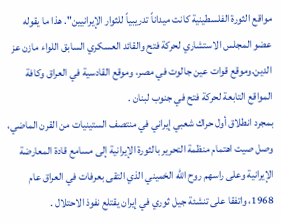مواقع الثورة الفلسطينية كانت ميداناً تدريبياً للثوار الإيرانيين". هذا ما يقوله عضو المجلس الاستشاري لحركة فتح والقائد العسكري السابق اللواء مازن عز الدين.وموقع قوات عين جالوت في مصر، وموقع القادسية في العراق وكافة المواقع التابعة لحركة فتح في جنوب لبنان .
بمجرد انطلاق أول حراك شعبي إيراني في منتصف الستينيات من القرن الماضي، وصل صيت اهتمام منظمة التحرير بالثورة الإيرانية إلى مسامع قادة المعارضة الإيرانية وعلى راسهم روح الله الخميني الذي التقى بعرفات في العراق عام 1968، واتفقا على تنشئة جيل ثوري في إيران يقتلع نفوذ الاحتلال .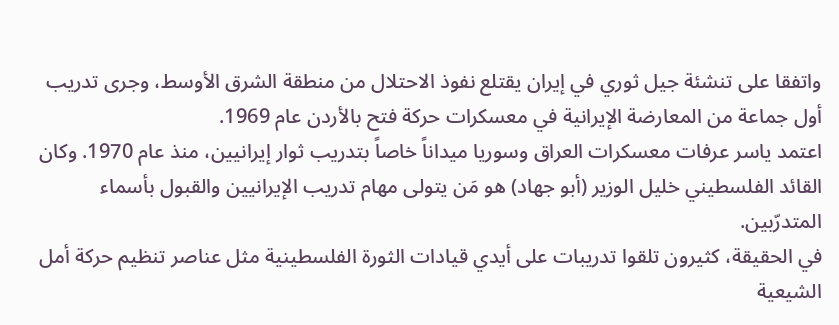واتفقا على تنشئة جيل ثوري في إيران يقتلع نفوذ الاحتلال من منطقة الشرق الأوسط، وجرى تدريب أول جماعة من المعارضة الإيرانية في معسكرات حركة فتح بالأردن عام 1969.
اعتمد ياسر عرفات معسكرات العراق وسوريا ميداناً خاصاً بتدريب ثوار إيرانيين، منذ عام 1970. وكان القائد الفلسطيني خليل الوزير (أبو جهاد) هو مَن يتولى مهام تدريب الإيرانيين والقبول بأسماء المتدرّبين.
في الحقيقة، كثيرون تلقوا تدريبات على أيدي قيادات الثورة الفلسطينية مثل عناصر تنظيم حركة أمل الشيعية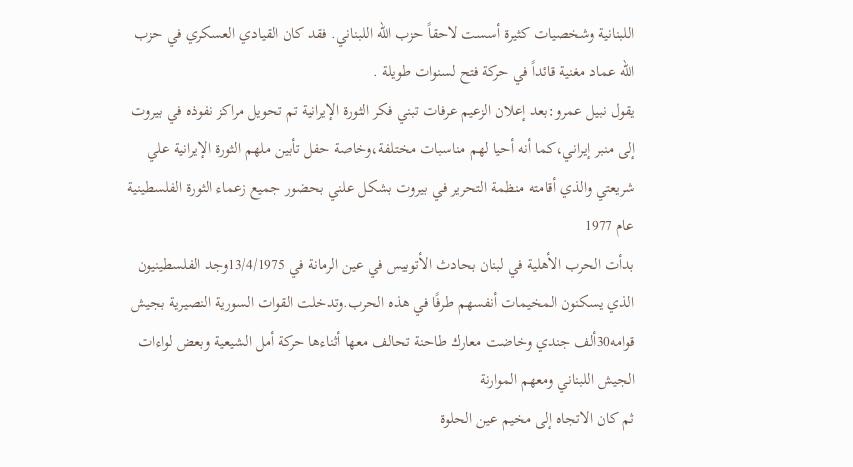اللبنانية وشخصيات كثيرة أسست لاحقاً حزب الله اللبناني. فقد كان القيادي العسكري في حزب الله عماد مغنية قائداً في حركة فتح لسنوات طويلة .
يقول نبيل عمرو:بعد إعلان الزعيم عرفات تبني فكر الثورة الإيرانية تم تحويل مراكز نفوذه في بيروت إلى منبر إيراني،كما أنه أحيا لهم مناسبات مختلفة،وخاصة حفل تأبين ملهم الثورة الإيرانية علي شريعتي والذي أقامته منظمة التحرير في بيروت بشكل علني بحضور جميع زعماء الثورة الفلسطينية عام 1977
بدأت الحرب الأهلية في لبنان بحادث الأتوبيس في عين الرمانة في 13/4/1975وجد الفلسطينيون الذي يسكنون المخيمات أنفسهم طرفًا في هذه الحرب.وتدخلت القوات السورية النصيرية بجيش قوامه30ألف جندي وخاضت معارك طاحنة تحالف معها أثناءها حركة أمل الشيعية وبعض لواءات الجيش اللبناني ومعهم الموارنة
ثم كان الاتجاه إلى مخيم عين الحلوة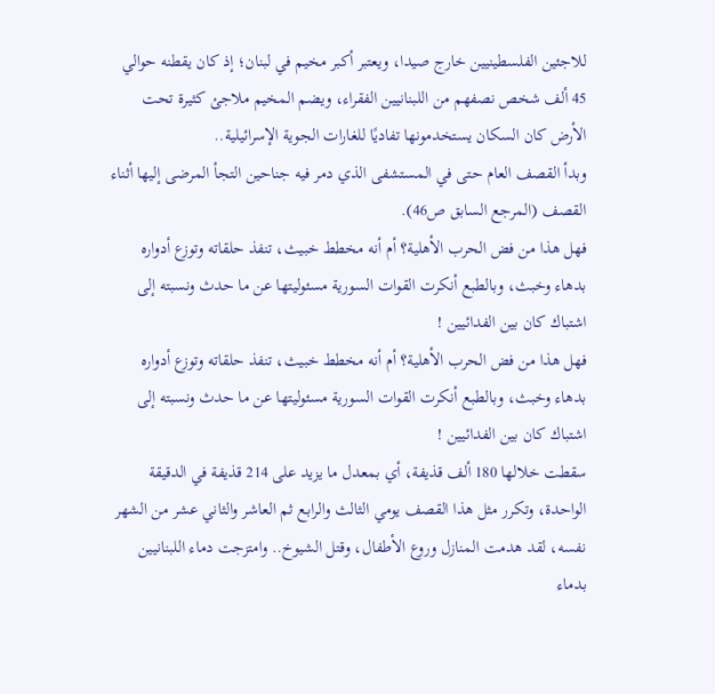للاجئين الفلسطينيين خارج صيدا، ويعتبر أكبر مخيم في لبنان؛ إذ كان يقطنه حوالي 45 ألف شخص نصفهم من اللبنانيين الفقراء، ويضم المخيم ملاجئ كثيرة تحت الأرض كان السكان يستخدمونها تفاديًا للغارات الجوية الإسرائيلية..
وبدأ القصف العام حتى في المستشفى الذي دمر فيه جناحين التجأ المرضى إليها أثناء القصف (المرجع السابق ص46).
فهل هذا من فض الحرب الأهلية؟ أم أنه مخطط خبيث، تنفذ حلقاته وتوزع أدواره بدهاء وخبث، وبالطبع أنكرت القوات السورية مسئوليتها عن ما حدث ونسبته إلى اشتباك كان بين الفدائيين !
فهل هذا من فض الحرب الأهلية؟ أم أنه مخطط خبيث، تنفذ حلقاته وتوزع أدواره بدهاء وخبث، وبالطبع أنكرت القوات السورية مسئوليتها عن ما حدث ونسبته إلى اشتباك كان بين الفدائيين !
سقطت خلالها 180 ألف قذيفة، أي بمعدل ما يزيد على 214 قذيفة في الدقيقة الواحدة، وتكرر مثل هذا القصف يومي الثالث والرابع ثم العاشر والثاني عشر من الشهر نفسه، لقد هدمت المنازل وروع الأطفال، وقتل الشيوخ.. وامتزجت دماء اللبنانيين بدماء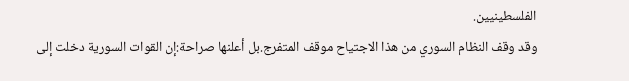الفلسطينيين.
وقد وقف النظام السوري من هذا الاجتياح موقف المتفرج.بل أعلنها صراحة:إن القوات السورية دخلت إلى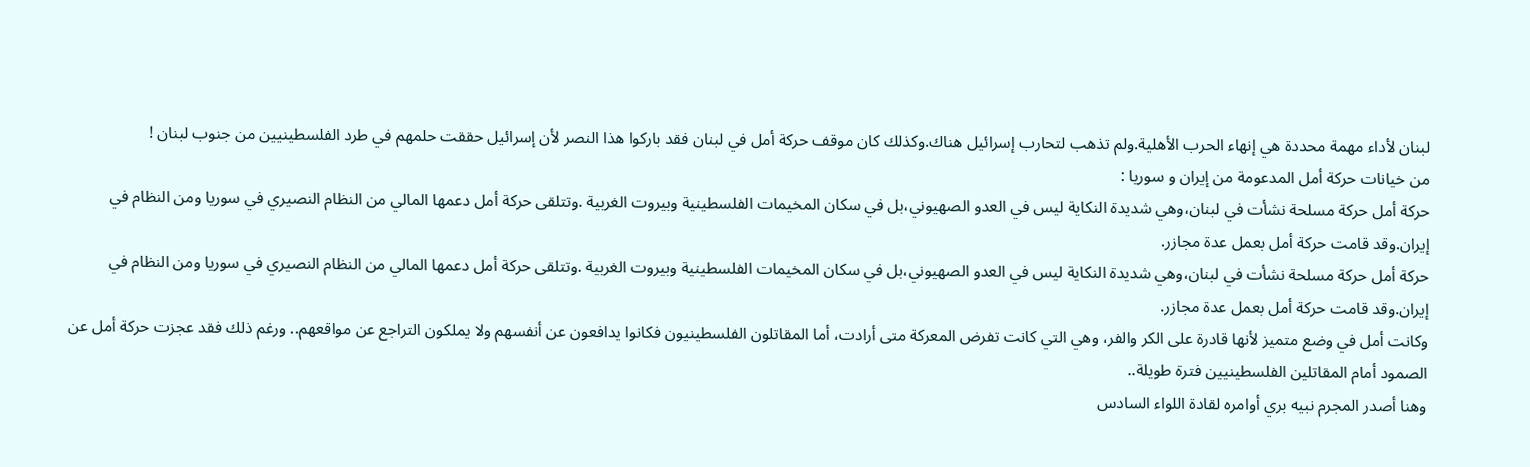لبنان لأداء مهمة محددة هي إنهاء الحرب الأهلية.ولم تذهب لتحارب إسرائيل هناك.وكذلك كان موقف حركة أمل في لبنان فقد باركوا هذا النصر لأن إسرائيل حققت حلمهم في طرد الفلسطينيين من جنوب لبنان !
من خيانات حركة أمل المدعومة من إيران و سوريا :
حركة أمل حركة مسلحة نشأت في لبنان،وهي شديدة النكاية ليس في العدو الصهيوني،بل في سكان المخيمات الفلسطينية وبيروت الغربية .وتتلقى حركة أمل دعمها المالي من النظام النصيري في سوريا ومن النظام في إيران.وقد قامت حركة أمل بعمل عدة مجازر.
حركة أمل حركة مسلحة نشأت في لبنان،وهي شديدة النكاية ليس في العدو الصهيوني،بل في سكان المخيمات الفلسطينية وبيروت الغربية .وتتلقى حركة أمل دعمها المالي من النظام النصيري في سوريا ومن النظام في إيران.وقد قامت حركة أمل بعمل عدة مجازر.
وكانت أمل في وضع متميز لأنها قادرة على الكر والفر، وهي التي كانت تفرض المعركة متى أرادت، أما المقاتلون الفلسطينيون فكانوا يدافعون عن أنفسهم ولا يملكون التراجع عن مواقعهم.. ورغم ذلك فقد عجزت حركة أمل عن الصمود أمام المقاتلين الفلسطينيين فترة طويلة..
وهنا أصدر المجرم نبيه بري أوامره لقادة اللواء السادس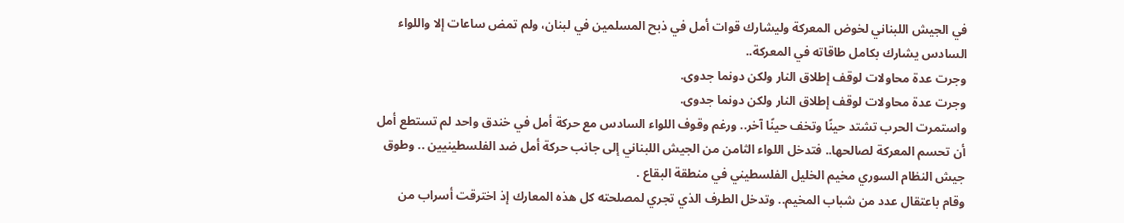في الجيش اللبناني لخوض المعركة وليشارك قوات أمل في ذبح المسلمين في لبنان، ولم تمض ساعات إلا واللواء السادس يشارك بكامل طاقاته في المعركة..
وجرت عدة محاولات لوقف إطلاق النار ولكن دونما جدوى.
وجرت عدة محاولات لوقف إطلاق النار ولكن دونما جدوى.
واستمرت الحرب تشتد حينًا وتخف حينًا آخر.. ورغم وقوف اللواء السادس مع حركة أمل في خندق واحد لم تستطع أمل أن تحسم المعركة لصالحها.. فتدخل اللواء الثامن من الجيش اللبناني إلى جانب حركة أمل ضد الفلسطينيين .. وطوق جيش النظام السوري مخيم الخليل الفلسطيني في منطقة البقاع .
وقام باعتقال عدد من شباب المخيم.. وتدخل الطرف الذي تجري لمصلحته كل هذه المعارك إذ اخترقت أسراب من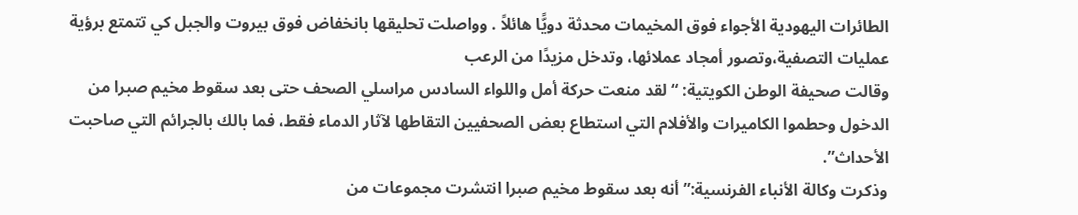الطائرات اليهودية الأجواء فوق المخيمات محدثة دويًّا هائلاً . وواصلت تحليقها بانخفاض فوق بيروت والجبل كي تتمتع برؤية عمليات التصفية،وتصور أمجاد عملائها، وتدخل مزيدًا من الرعب
وقالت صحيفة الوطن الكويتية: “لقد منعت حركة أمل واللواء السادس مراسلي الصحف حتى بعد سقوط مخيم صبرا من الدخول وحطموا الكاميرات والأفلام التي استطاع بعض الصحفيين التقاطها لآثار الدماء فقط، فما بالك بالجرائم التي صاحبت الأحداث”.
وذكرت وكالة الأنباء الفرنسية:” أنه بعد سقوط مخيم صبرا انتشرت مجموعات من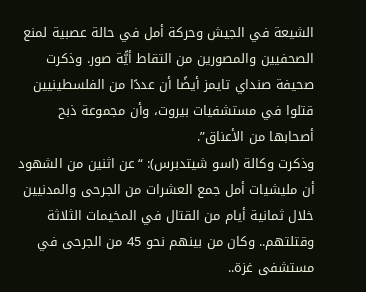الشيعة في الجيش وحركة أمل في حالة عصبية لمنع الصحفيين والمصورين من التقاط أيًّة صور. وذكرت صحيفة صنداي تايمز أيضًا أن عددًا من الفلسطينيين قتلوا في مستشفيات بيروت، وأن مجموعة ذبح أصحابها من الأعناق”.
وذكرت وكالة (اسو شيتدبرس): “عن اثنين من الشهود أن مليشيات أمل جمع العشرات من الجرحى والمدنيين خلال ثمانية أيام من القتال في المخيمات الثلاثة وقتلتهم.. وكان من بينهم نحو 45 من الجرحى في مستشفى غزة..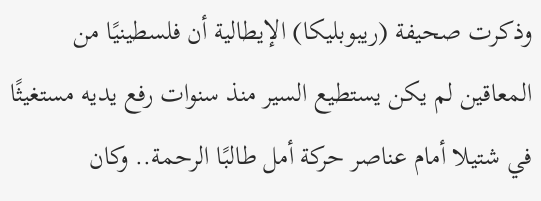وذكرت صحيفة (ريبوبليكا) الإيطالية أن فلسطينيًا من المعاقين لم يكن يستطيع السير منذ سنوات رفع يديه مستغيثًا في شتيلا أمام عناصر حركة أمل طالبًا الرحمة.. وكان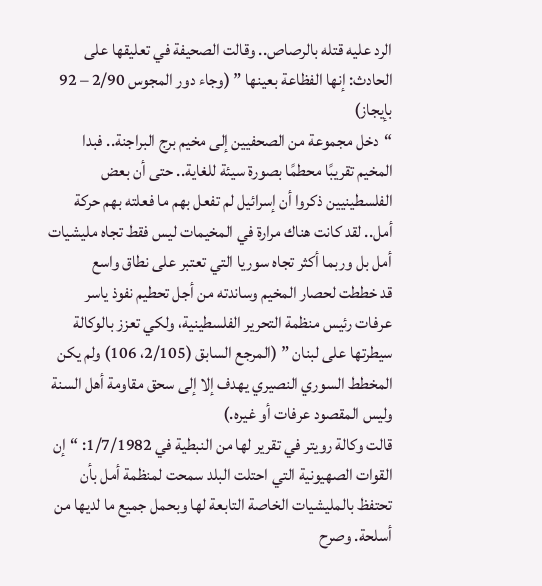الرد عليه قتله بالرصاص.. وقالت الصحيفة في تعليقها على الحادث: إنها الفظاعة بعينها ” (وجاء دور المجوس 2/90 – 92 بإيجاز)
“دخل مجموعة من الصحفيين إلى مخيم برج البراجنة.. فبدا المخيم تقريبًا محطمًا بصورة سيئة للغاية.. حتى أن بعض الفلسطينيين ذكروا أن إسرائيل لم تفعل بهم ما فعلته بهم حركة أمل.. لقد كانت هناك مرارة في المخيمات ليس فقط تجاه مليشيات أمل بل وربما أكثر تجاه سوريا التي تعتبر على نطاق واسع
قد خططت لحصار المخيم وساندته من أجل تحطيم نفوذ ياسر عرفات رئيس منظمة التحرير الفلسطينية، ولكي تعزز بالوكالة سيطرتها على لبنان ” (المرجع السابق (2/105، 106) ولم يكن المخطط السوري النصيري يهدف إلا إلى سحق مقاومة أهل السنة وليس المقصود عرفات أو غيره.)
قالت وكالة رويتر في تقرير لها من النبطية في 1/7/1982: “إن القوات الصهيونية التي احتلت البلد سمحت لمنظمة أمل بأن تحتفظ بالمليشيات الخاصة التابعة لها وبحمل جميع ما لديها من أسلحة. وصرح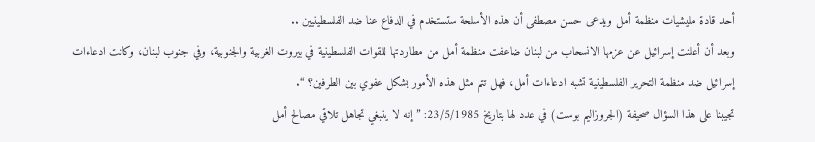أحد قادة مليشيات منظمة أمل ويدعى حسن مصطفى أن هذه الأسلحة ستستخدم في الدفاع عنا ضد الفلسطينيين ..
وبعد أن أعلنت إسرائيل عن عزمها الانسحاب من لبنان ضاعفت منظمة أمل من مطاردتها للقوات الفلسطينية في بيروت الغربية والجنوبية، وفي جنوب لبنان، وكانت ادعاءات إسرائيل ضد منظمة التحرير الفلسطينية تشبه ادعاءات أمل، فهل تتم مثل هذه الأمور بشكل عفوي بين الطرفين؟ “.
تجيبنا على هذا السؤال صحيفة (الجروزاليم بوست) في عدد لها بتاريخ 23/5/1985: ” إنه لا ينبغي تجاهل تلاقي مصالح أمل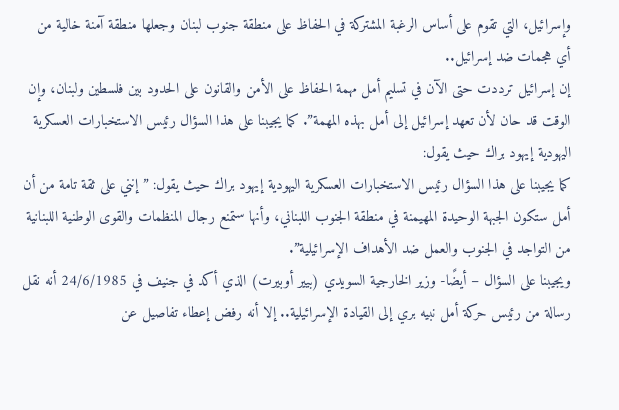وإسرائيل، التي تقوم على أساس الرغبة المشتركة في الحفاظ على منطقة جنوب لبنان وجعلها منطقة آمنة خالية من أي هجمات ضد إسرائيل..
إن إسرائيل ترددت حتى الآن في تسليم أمل مهمة الحفاظ على الأمن والقانون على الحدود بين فلسطين ولبنان، وإن الوقت قد حان لأن تعهد إسرائيل إلى أمل بهذه المهمة”. كما يجيبنا على هذا السؤال رئيس الاستخبارات العسكرية اليهودية إيهود براك حيث يقول:
كما يجيبنا على هذا السؤال رئيس الاستخبارات العسكرية اليهودية إيهود براك حيث يقول: ” إنني على ثقة تامة من أن أمل ستكون الجبهة الوحيدة المهيمنة في منطقة الجنوب اللبناني، وأنها ستمنع رجال المنظمات والقوى الوطنية اللبنانية من التواجد في الجنوب والعمل ضد الأهداف الإسرائيلية”.
ويجيبنا على السؤال – أيضًا- وزير الخارجية السويدي (بيير أوبيرت) الذي أكد في جنيف في 24/6/1985 أنه نقل رسالة من رئيس حركة أمل نبيه بري إلى القيادة الإسرائيلية.. إلا أنه رفض إعطاء تفاصيل عن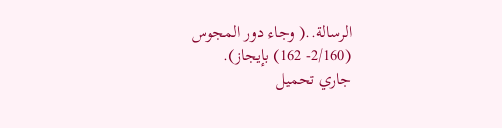الرسالة..( وجاء دور المجوس (2/160- 162) بإيجاز).
جاري تحميل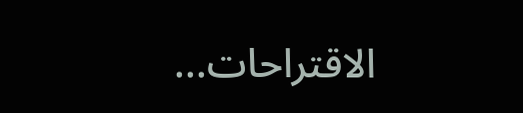الاقتراحات...